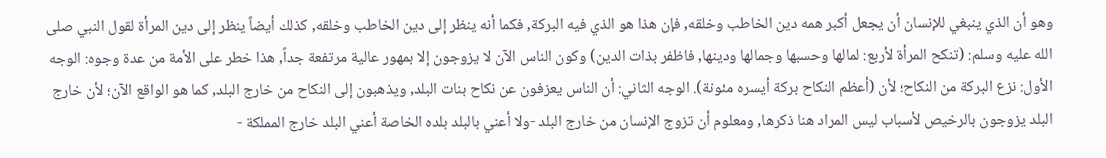وهو أن الذي ينبغي للإنسان أن يجعل أكبر همه دين الخاطب وخلقه, فإن هذا هو الذي فيه البركة, فكما أنه ينظر إلى دين الخاطب وخلقه, كذلك أيضاً ينظر إلى دين المرأة لقول النبي صلى الله عليه وسلم: (تنكح المرأة لأربع: لمالها وحسبها وجمالها ودينها, فاظفر بذات الدين) وكون الناس الآن لا يزوجون إلا بمهور عالية مرتفعة جداً, هذا خطر على الأمة من عدة وجوه: الوجه الأول: نزع البركة من النكاح؛ لأن (أعظم النكاح بركة أيسره مئونة). الوجه الثاني: أن الناس يعزفون عن نكاح بنات البلد, ويذهبون إلى النكاح من خارج البلد, كما هو الواقع الآن؛ لأن خارج البلد يزوجون بالرخيص لأسباب ليس المراد هنا ذكرها, ومعلوم أن تزوج الإنسان من خارج البلد -ولا أعني بالبلد بلده الخاصة أعني البلد خارج المملكة -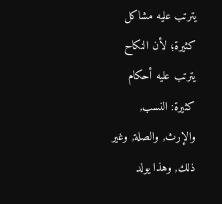يترتب عليه مشاكل كثيرة؛ لأن النكاح يترتب عليه أحكام كثيرة: النسب, والإرث, والصلة, وغير ذلك, وهذا يولد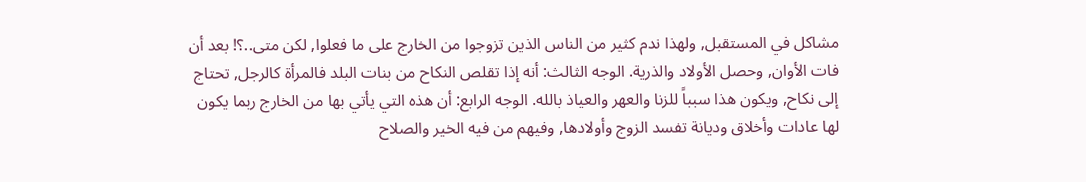مشاكل في المستقبل, ولهذا ندم كثير من الناس الذين تزوجوا من الخارج على ما فعلوا, لكن متى..؟! بعد أن فات الأوان, وحصل الأولاد والذرية. الوجه الثالث: أنه إذا تقلص النكاح من بنات البلد فالمرأة كالرجل, تحتاج إلى نكاح, ويكون هذا سبباً للزنا والعهر والعياذ بالله. الوجه الرابع: أن هذه التي يأتي بها من الخارج ربما يكون لها عادات وأخلاق وديانة تفسد الزوج وأولادها, وفيهم من فيه الخير والصلاح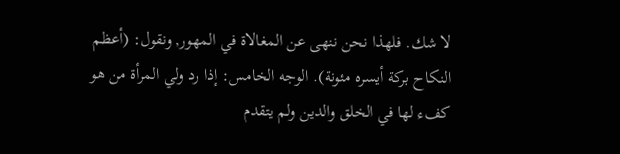لا شك. فلهذا نحن ننهى عن المغالاة في المهور, ونقول: (أعظم النكاح بركة أيسره مئونة). الوجه الخامس: إذا رد ولي المرأة من هو كفء لها في الخلق والدين ولم يتقدم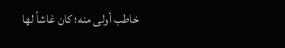خاطب أولى منه؛ كان غاشاً لها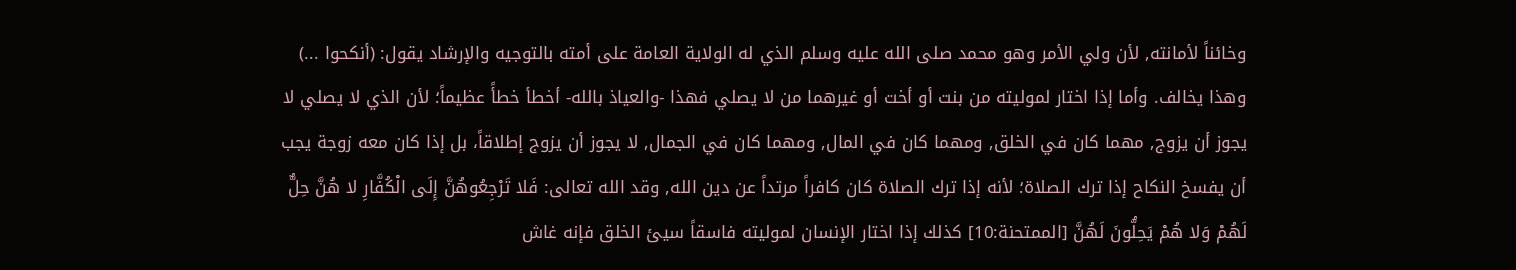وخائناً لأمانته, لأن ولي الأمر وهو محمد صلى الله عليه وسلم الذي له الولاية العامة على أمته بالتوجيه والإرشاد يقول: (أنكحوا ...) وهذا يخالف. وأما إذا اختار لموليته من بنت أو أخت أو غيرهما من لا يصلي فهذا -والعياذ بالله- أخطأ خطأً عظيماً؛ لأن الذي لا يصلي لا يجوز أن يزوج, مهما كان في الخلق, ومهما كان في المال, ومهما كان في الجمال, لا يجوز أن يزوج إطلاقاً، بل إذا كان معه زوجة يجب أن يفسخ النكاح إذا ترك الصلاة؛ لأنه إذا ترك الصلاة كان كافراً مرتداً عن دين الله, وقد الله تعالى: فَلا تَرْجِعُوهُنَّ إِلَى الْكُفَّارِ لا هُنَّ حِلٌّ لَهُمْ وَلا هُمْ يَحِلُّونَ لَهُنَّ [الممتحنة:10] كذلك إذا اختار الإنسان لموليته فاسقاً سيئ الخلق فإنه غاش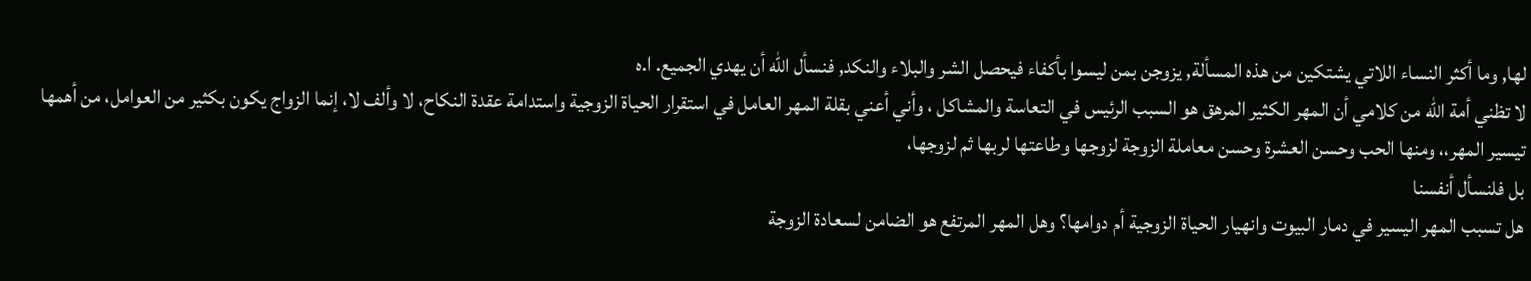لها, وما أكثر النساء اللاتي يشتكين من هذه المسألة, يزوجن بمن ليسوا بأكفاء فيحصل الشر والبلاء والنكد, فنسأل الله أن يهدي الجميع. ا.ه
لا تظني أمة الله من كلامي أن المهر الكثير المرهق هو السبب الرئيس في التعاسة والمشاكل ، وأني أعني بقلة المهر العامل في استقرار الحياة الزوجية واستدامة عقدة النكاح، لا وألف لا، إنما الزواج يكون بكثير من العوامل، من أهمها تيسير المهر،، ومنها الحب وحسن العشرة وحسن معاملة الزوجة لزوجها وطاعتها لربها ثم لزوجها،
بل فلنسأل أنفسنا
هل تسبب المهر اليسير في دمار البيوت وانهيار الحياة الزوجية أم دوامها؟ وهل المهر المرتفع هو الضامن لسعادة الزوجة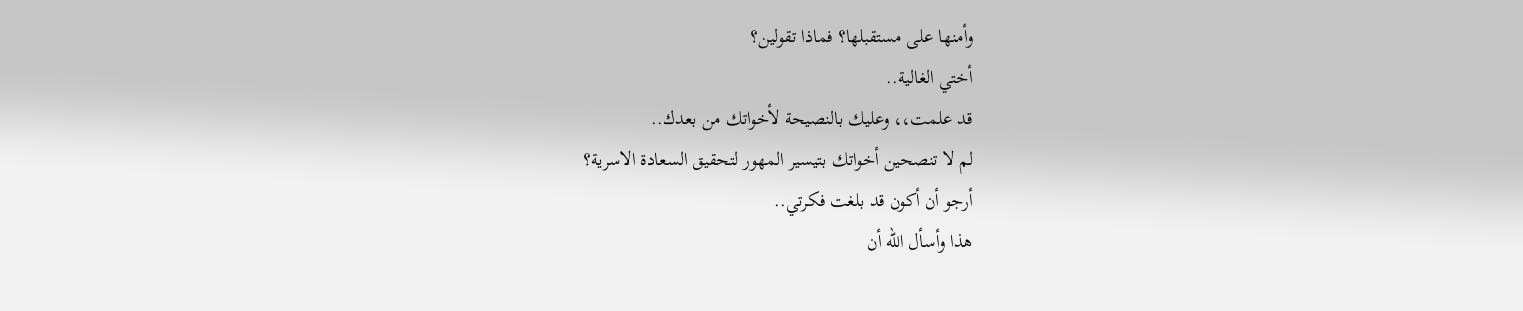وأمنها على مستقبلها؟ فماذا تقولين؟
أختي الغالية..
قد علمت،، وعليك بالنصيحة لأخواتك من بعدك..
لم لا تنصحين أخواتك بتيسير المهور لتحقيق السعادة الاسرية؟
أرجو أن أكون قد بلغت فكرتي..
هذا وأسأل الله أن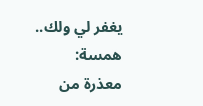يغفر لي ولك..
همسة:
معذرة من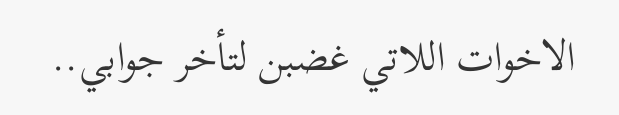الاخوات اللاتي غضبن لتأخر جوابي..